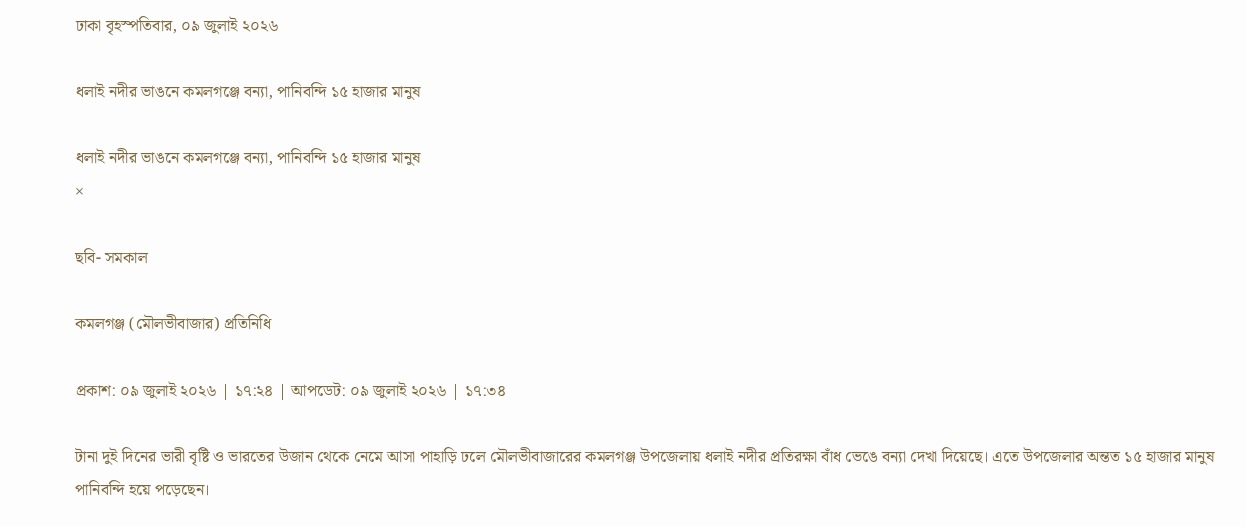ঢাকা বৃহস্পতিবার, ০৯ জুলাই ২০২৬

ধলাই নদীর ভাঙনে কমলগঞ্জে বন্যা, পানিবন্দি ১৫ হাজার মানুষ

ধলাই নদীর ভাঙনে কমলগঞ্জে বন্যা, পানিবন্দি ১৫ হাজার মানুষ
×

ছবি- সমকাল

কমলগঞ্জ (মৌলভীবাজার) প্রতিনিধি

প্রকাশ: ০৯ জুলাই ২০২৬ | ১৭:২৪ | আপডেট: ০৯ জুলাই ২০২৬ | ১৭:৩৪

টানা দুই দিনের ভারী বৃষ্টি ও ভারতের উজান থেকে নেমে আসা পাহাড়ি ঢলে মৌলভীবাজারের কমলগঞ্জ উপজেলায় ধলাই নদীর প্রতিরক্ষা বাঁধ ভেঙে বন্যা দেখা দিয়েছে। এতে উপজেলার অন্তত ১৫ হাজার মানুষ পানিবন্দি হয়ে পড়েছেন।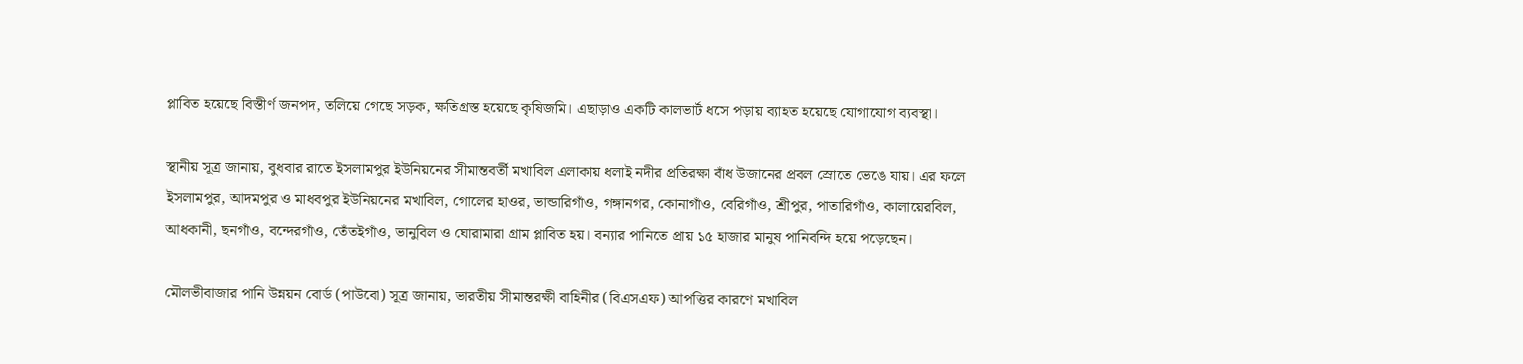প্লাবিত হয়েছে বিস্তীর্ণ জনপদ, তলিয়ে গেছে সড়ক, ক্ষতিগ্রস্ত হয়েছে কৃষিজমি। এছাড়াও একটি কালভার্ট ধসে পড়ায় ব্যাহত হয়েছে যোগাযোগ ব্যবস্থা।

স্থানীয় সূত্র জানায়, বুধবার রাতে ইসলামপুর ইউনিয়নের সীমান্তবর্তী মখাবিল এলাকায় ধলাই নদীর প্রতিরক্ষা বাঁধ উজানের প্রবল স্রোতে ভেঙে যায়। এর ফলে ইসলামপুর, আদমপুর ও মাধবপুর ইউনিয়নের মখাবিল, গোলের হাওর, ভান্ডারিগাঁও, গঙ্গানগর, কোনাগাঁও, বেরিগাঁও, শ্রীপুর, পাতারিগাঁও, কালায়েরবিল, আধকানী, ছনগাঁও, বন্দেরগাঁও, তেঁতইগাঁও, ভানুবিল ও ঘোরামারা গ্রাম প্লাবিত হয়। বন্যার পানিতে প্রায় ১৫ হাজার মানুষ পানিবন্দি হয়ে পড়েছেন।

মৌলভীবাজার পানি উন্নয়ন বোর্ড (পাউবো) সূত্র জানায়, ভারতীয় সীমান্তরক্ষী বাহিনীর (বিএসএফ) আপত্তির কারণে মখাবিল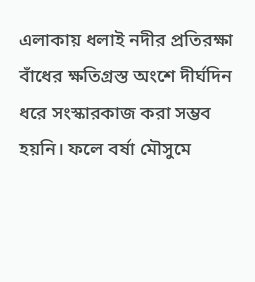এলাকায় ধলাই নদীর প্রতিরক্ষা বাঁধের ক্ষতিগ্রস্ত অংশে দীর্ঘদিন ধরে সংস্কারকাজ করা সম্ভব হয়নি। ফলে বর্ষা মৌসুমে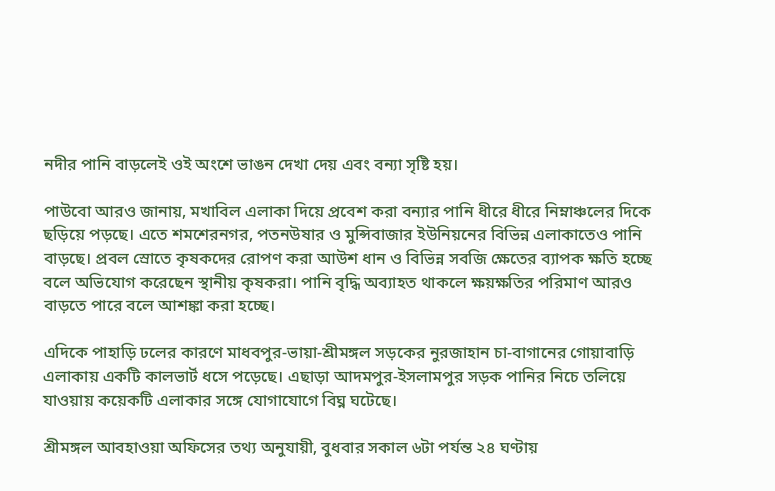নদীর পানি বাড়লেই ওই অংশে ভাঙন দেখা দেয় এবং বন্যা সৃষ্টি হয়।

পাউবো আরও জানায়, মখাবিল এলাকা দিয়ে প্রবেশ করা বন্যার পানি ধীরে ধীরে নিম্নাঞ্চলের দিকে ছড়িয়ে পড়ছে। এতে শমশেরনগর, পতনউষার ও মুন্সিবাজার ইউনিয়নের বিভিন্ন এলাকাতেও পানি বাড়ছে। প্রবল স্রোতে কৃষকদের রোপণ করা আউশ ধান ও বিভিন্ন সবজি ক্ষেতের ব্যাপক ক্ষতি হচ্ছে বলে অভিযোগ করেছেন স্থানীয় কৃষকরা। পানি বৃদ্ধি অব্যাহত থাকলে ক্ষয়ক্ষতির পরিমাণ আরও বাড়তে পারে বলে আশঙ্কা করা হচ্ছে।

এদিকে পাহাড়ি ঢলের কারণে মাধবপুর-ভায়া-শ্রীমঙ্গল সড়কের নুরজাহান চা-বাগানের গোয়াবাড়ি এলাকায় একটি কালভার্ট ধসে পড়েছে। এছাড়া আদমপুর-ইসলামপুর সড়ক পানির নিচে তলিয়ে যাওয়ায় কয়েকটি এলাকার সঙ্গে যোগাযোগে বিঘ্ন ঘটেছে।

শ্রীমঙ্গল আবহাওয়া অফিসের তথ্য অনুযায়ী, বুধবার সকাল ৬টা পর্যন্ত ২৪ ঘণ্টায়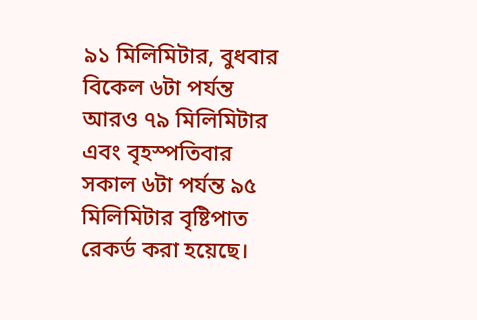৯১ মিলিমিটার, বুধবার বিকেল ৬টা পর্যন্ত আরও ৭৯ মিলিমিটার এবং বৃহস্পতিবার সকাল ৬টা পর্যন্ত ৯৫ মিলিমিটার বৃষ্টিপাত রেকর্ড করা হয়েছে।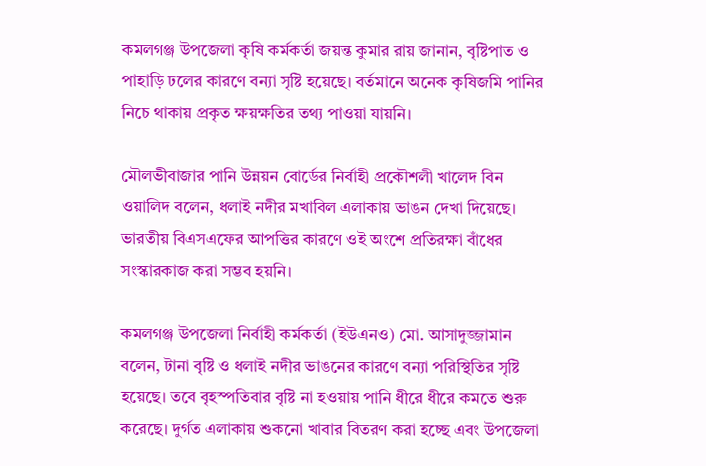কমলগঞ্জ উপজেলা কৃষি কর্মকর্তা জয়ন্ত কুমার রায় জানান, বৃষ্টিপাত ও পাহাড়ি ঢলের কারণে বন্যা সৃষ্টি হয়েছে। বর্তমানে অনেক কৃষিজমি পানির নিচে থাকায় প্রকৃত ক্ষয়ক্ষতির তথ্য পাওয়া যায়নি।

মৌলভীবাজার পানি উন্নয়ন বোর্ডের নির্বাহী প্রকৌশলী খালেদ বিন ওয়ালিদ বলেন, ধলাই নদীর মখাবিল এলাকায় ভাঙন দেখা দিয়েছে। ভারতীয় বিএসএফের আপত্তির কারণে ওই অংশে প্রতিরক্ষা বাঁধের সংস্কারকাজ করা সম্ভব হয়নি।

কমলগঞ্জ উপজেলা নির্বাহী কর্মকর্তা (ইউএনও) মো. আসাদুজ্জামান বলেন, টানা বৃষ্টি ও ধলাই নদীর ভাঙনের কারণে বন্যা পরিস্থিতির সৃষ্টি হয়েছে। তবে বৃহস্পতিবার বৃষ্টি না হওয়ায় পানি ধীরে ধীরে কমতে শুরু করেছে। দুর্গত এলাকায় শুকনো খাবার বিতরণ করা হচ্ছে এবং উপজেলা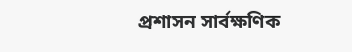প্রশাসন সার্বক্ষণিক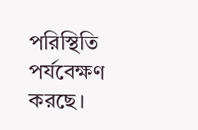পরিস্থিতি পর্যবেক্ষণ করছে।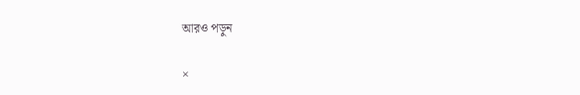আরও পড়ুন

×